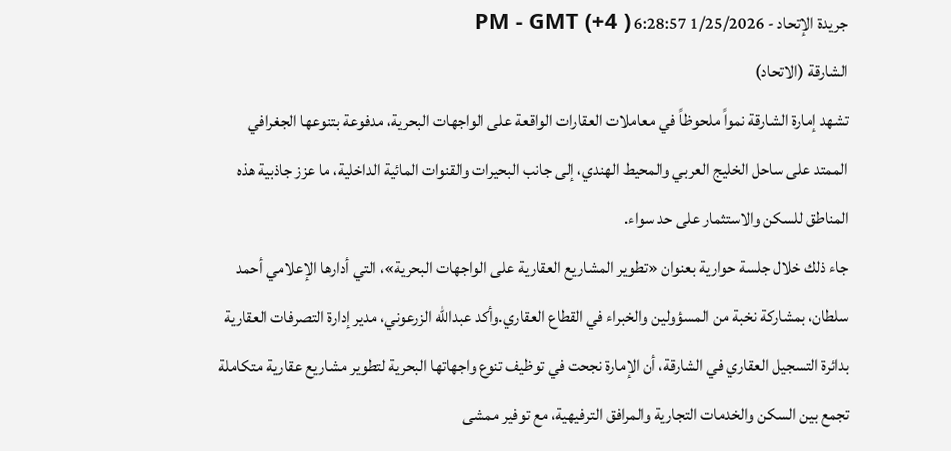جريدة الإتحاد - 1/25/2026 6:28:57 PM - GMT (+4 )
الشارقة (الاتحاد)
تشهد إمارة الشارقة نمواً ملحوظاً في معاملات العقارات الواقعة على الواجهات البحرية، مدفوعة بتنوعها الجغرافي الممتد على ساحل الخليج العربي والمحيط الهندي، إلى جانب البحيرات والقنوات المائية الداخلية، ما عزز جاذبية هذه المناطق للسكن والاستثمار على حد سواء.
جاء ذلك خلال جلسة حوارية بعنوان «تطوير المشاريع العقارية على الواجهات البحرية»، التي أدارها الإعلامي أحمد سلطان، بمشاركة نخبة من المسؤولين والخبراء في القطاع العقاري.وأكد عبدالله الزرعوني، مدير إدارة التصرفات العقارية بدائرة التسجيل العقاري في الشارقة، أن الإمارة نجحت في توظيف تنوع واجهاتها البحرية لتطوير مشاريع عقارية متكاملة تجمع بين السكن والخدمات التجارية والمرافق الترفيهية، مع توفير ممشى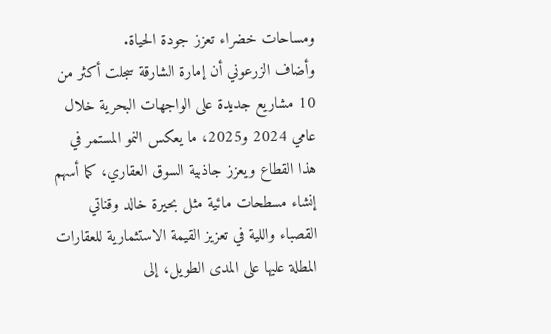ومساحات خضراء تعزز جودة الحياة.
وأضاف الزرعوني أن إمارة الشارقة سجلت أكثر من 10 مشاريع جديدة على الواجهات البحرية خلال عامي 2024 و2025، ما يعكس النمو المستمر في هذا القطاع ويعزز جاذبية السوق العقاري، كما أسهم إنشاء مسطحات مائية مثل بحيرة خالد وقناتي القصباء واللية في تعزيز القيمة الاستثمارية للعقارات المطلة عليها على المدى الطويل، إلى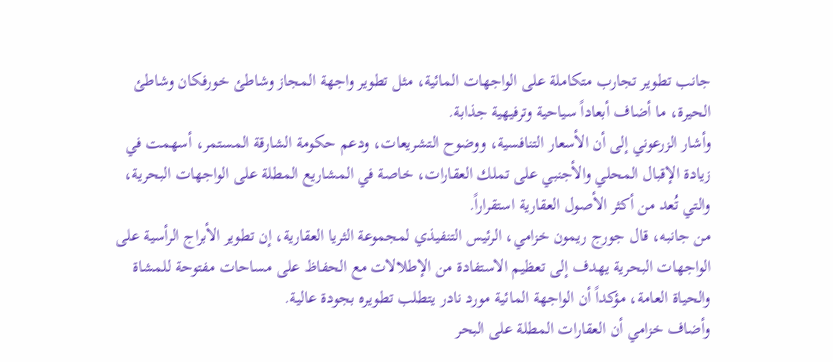جانب تطوير تجارب متكاملة على الواجهات المائية، مثل تطوير واجهة المجاز وشاطئ خورفكان وشاطئ الحيرة، ما أضاف أبعاداً سياحية وترفيهية جذابة.
وأشار الزرعوني إلى أن الأسعار التنافسية، ووضوح التشريعات، ودعم حكومة الشارقة المستمر، أسهمت في زيادة الإقبال المحلي والأجنبي على تملك العقارات، خاصة في المشاريع المطلة على الواجهات البحرية، والتي تُعد من أكثر الأصول العقارية استقراراً.
من جانبه، قال جورج ريمون خزامي، الرئيس التنفيذي لمجموعة الثريا العقارية، إن تطوير الأبراج الرأسية على الواجهات البحرية يهدف إلى تعظيم الاستفادة من الإطلالات مع الحفاظ على مساحات مفتوحة للمشاة والحياة العامة، مؤكداً أن الواجهة المائية مورد نادر يتطلب تطويره بجودة عالية.
وأضاف خزامي أن العقارات المطلة على البحر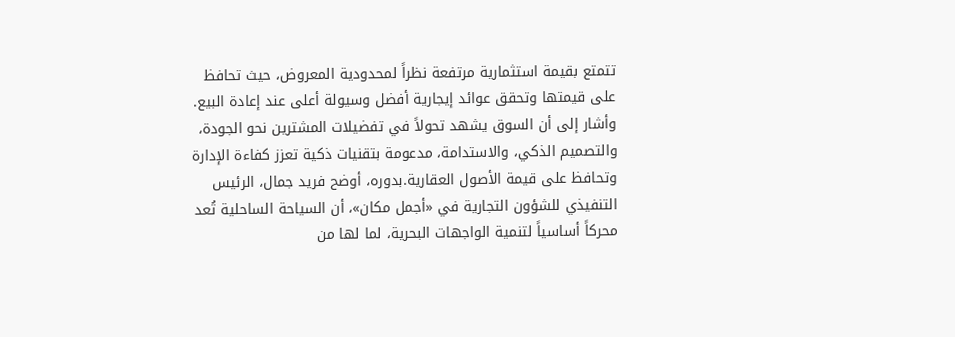تتمتع بقيمة استثمارية مرتفعة نظراً لمحدودية المعروض، حيث تحافظ على قيمتها وتحقق عوائد إيجارية أفضل وسيولة أعلى عند إعادة البيع. وأشار إلى أن السوق يشهد تحولاً في تفضيلات المشترين نحو الجودة، والتصميم الذكي، والاستدامة، مدعومة بتقنيات ذكية تعزز كفاءة الإدارة وتحافظ على قيمة الأصول العقارية.بدوره، أوضح فريد جمال، الرئيس التنفيذي للشؤون التجارية في «أجمل مكان»، أن السياحة الساحلية تُعد محركاً أساسياً لتنمية الواجهات البحرية، لما لها من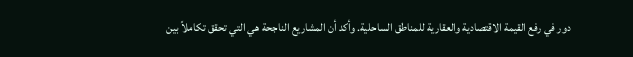دور في رفع القيمة الاقتصادية والعقارية للمناطق الساحلية. وأكد أن المشاريع الناجحة هي التي تحقق تكاملاً بين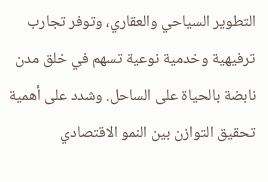التطوير السياحي والعقاري، وتوفر تجارب ترفيهية وخدمية نوعية تسهم في خلق مدن نابضة بالحياة على الساحل. وشدد على أهمية تحقيق التوازن بين النمو الاقتصادي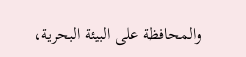والمحافظة على البيئة البحرية،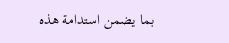بما يضمن استدامة هذه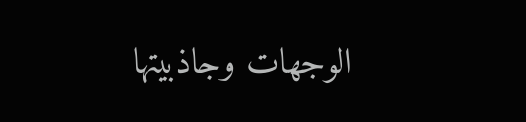الوجهات وجاذبيتها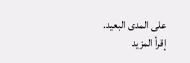على المدى البعيد.
إقرأ المزيد